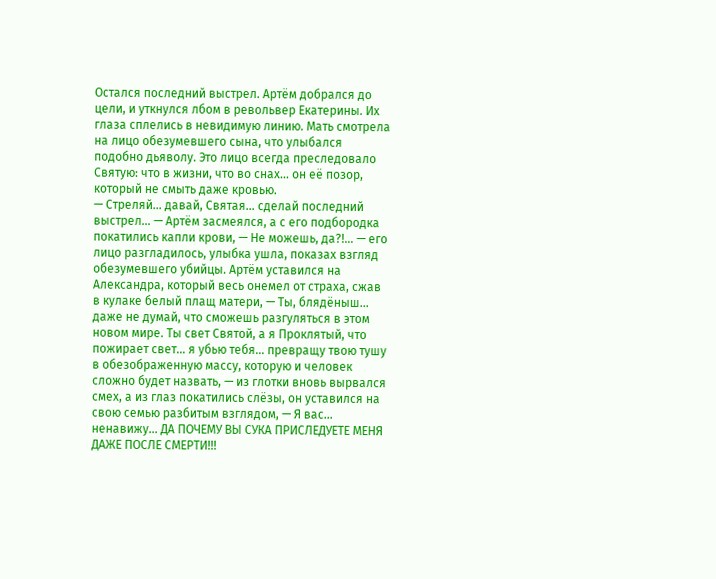Остался последний выстрел. Артём добрался до цели, и уткнулся лбом в револьвер Екатерины. Их глаза сплелись в невидимую линию. Мать смотрела на лицо обезумевшего сына, что улыбался подобно дьяволу. Это лицо всегда преследовало Святую: что в жизни, что во снах… он её позор, который не смыть даже кровью.
— Стреляй… давай, Святая… сделай последний выстрел… — Артём засмеялся, а с его подбородка покатились капли крови, — Не можешь, да?!… — его лицо разгладилось, улыбка ушла, показах взгляд обезумевшего убийцы. Артём уставился на Александра, который весь онемел от страха, сжав в кулаке белый плащ матери, — Ты, блядёныш… даже не думай, что сможешь разгуляться в этом новом мире. Ты свет Святой, а я Проклятый, что пожирает свет… я убью тебя… превращу твою тушу в обезображенную массу, которую и человек сложно будет назвать, — из глотки вновь вырвался смех, а из глаз покатились слёзы, он уставился на свою семью разбитым взглядом, — Я вас… ненавижу… ДА ПОЧЕМУ ВЫ СУКА ПРИСЛЕДУЕТЕ МЕНЯ ДАЖЕ ПОСЛЕ СМЕРТИ!!!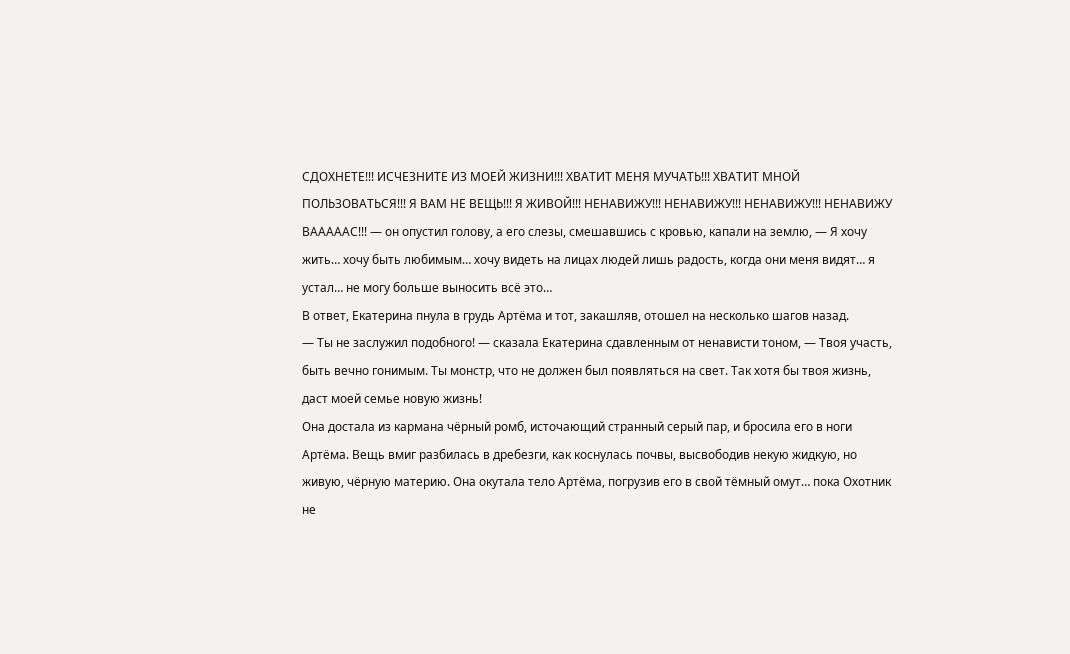СДОХНЕТЕ!!! ИСЧЕЗНИТЕ ИЗ МОЕЙ ЖИЗНИ!!! ХВАТИТ МЕНЯ МУЧАТЬ!!! ХВАТИТ МНОЙ ПОЛЬЗОВАТЬСЯ!!! Я ВАМ НЕ ВЕЩЬ!!! Я ЖИВОЙ!!! НЕНАВИЖУ!!! НЕНАВИЖУ!!! НЕНАВИЖУ!!! НЕНАВИЖУ ВАААААС!!! — он опустил голову, а его слезы, смешавшись с кровью, капали на землю, — Я хочу жить… хочу быть любимым… хочу видеть на лицах людей лишь радость, когда они меня видят… я устал… не могу больше выносить всё это…
В ответ, Екатерина пнула в грудь Артёма и тот, закашляв, отошел на несколько шагов назад.
— Ты не заслужил подобного! — сказала Екатерина сдавленным от ненависти тоном, — Твоя участь, быть вечно гонимым. Ты монстр, что не должен был появляться на свет. Так хотя бы твоя жизнь, даст моей семье новую жизнь!
Она достала из кармана чёрный ромб, источающий странный серый пар, и бросила его в ноги Артёма. Вещь вмиг разбилась в дребезги, как коснулась почвы, высвободив некую жидкую, но живую, чёрную материю. Она окутала тело Артёма, погрузив его в свой тёмный омут… пока Охотник не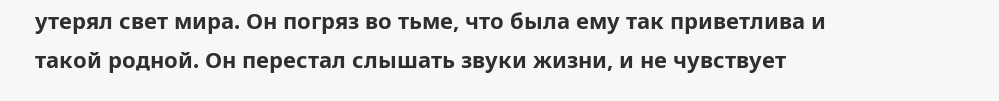утерял свет мира. Он погряз во тьме, что была ему так приветлива и такой родной. Он перестал слышать звуки жизни, и не чувствует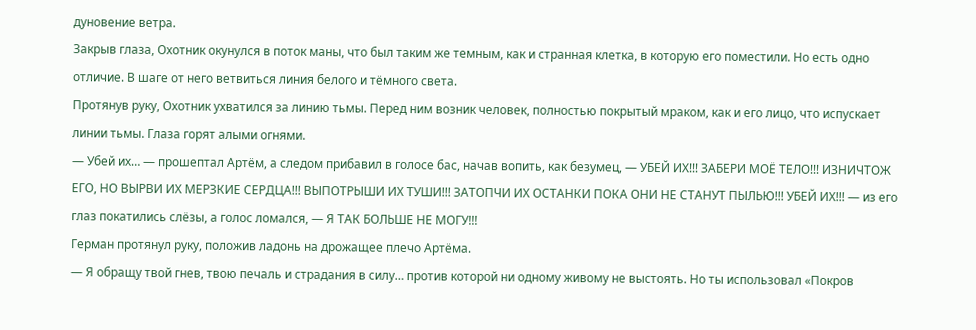дуновение ветра.
Закрыв глаза, Охотник окунулся в поток маны, что был таким же темным, как и странная клетка, в которую его поместили. Но есть одно отличие. В шаге от него ветвиться линия белого и тёмного света.
Протянув руку, Охотник ухватился за линию тьмы. Перед ним возник человек, полностью покрытый мраком, как и его лицо, что испускает линии тьмы. Глаза горят алыми огнями.
— Убей их… — прошептал Артём, а следом прибавил в голосе бас, начав вопить, как безумец, — УБЕЙ ИХ!!! ЗАБЕРИ МОЁ ТЕЛО!!! ИЗНИЧТОЖ ЕГО, НО ВЫРВИ ИХ МЕРЗКИЕ СЕРДЦА!!! ВЫПОТРЫШИ ИХ ТУШИ!!! ЗАТОПЧИ ИХ ОСТАНКИ ПОКА ОНИ НЕ СТАНУТ ПЫЛЬЮ!!! УБЕЙ ИХ!!! — из его глаз покатились слёзы, а голос ломался, — Я ТАК БОЛЬШЕ НЕ МОГУ!!!
Герман протянул руку, положив ладонь на дрожащее плечо Артёма.
— Я обращу твой гнев, твою печаль и страдания в силу… против которой ни одному живому не выстоять. Но ты использовал «Покров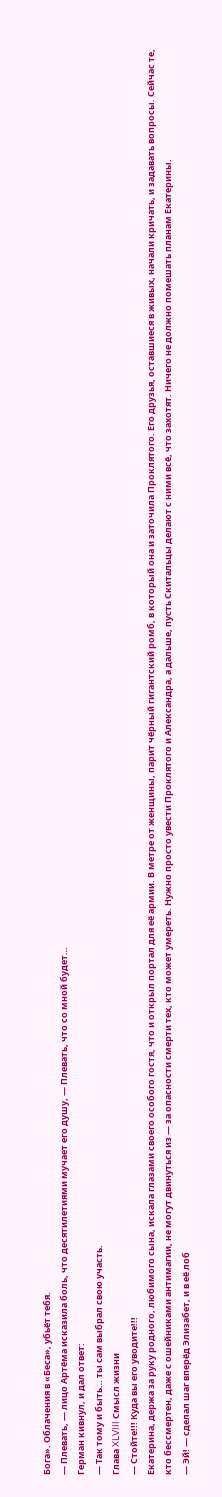Бога». Облачения в «Беса», убьёт тебя.
— Плевать, — лицо Артёма исказила боль, что десятилетиями мучает его душу, — Плевать, что со мной будет…
Герман кивнул, и дал ответ:
— Так тому и быть… ты сам выбрал свою участь.
Глава XLVIII Смысл жизни
— Стойте!!! Куда вы его уводите!!!
Екатерина, держа за руку родного, любимого сына, искала глазами своего особого гостя, что и открыл портал для её армии. В метре от женщины, парит чёрный гигантский ромб, в который она и заточила Проклятого. Его друзья, оставшиеся в живых, начали кричать, и задавать вопросы. Сейчас те, кто бессмертен, даже с ошейниками антимагии, не могут двинуться из — за опасности смерти тех, кто может умереть. Нужно просто увести Проклятого и Александра, а дальше, пусть Скитальцы делают с ними всё, что захотят. Ничего не должно помешать планам Екатерины.
— Эй! — сделал шаг вперёд Элизабет, и в её лоб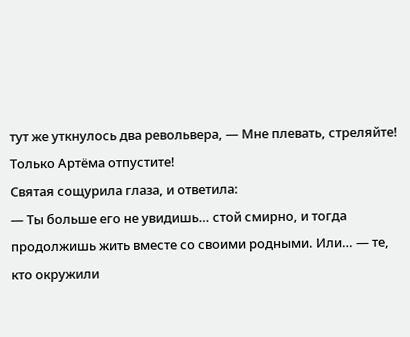тут же уткнулось два револьвера, — Мне плевать, стреляйте! Только Артёма отпустите!
Святая сощурила глаза, и ответила:
— Ты больше его не увидишь… стой смирно, и тогда продолжишь жить вместе со своими родными. Или… — те, кто окружили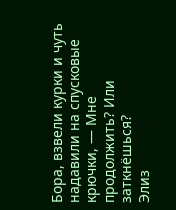Бора, взвели курки и чуть надавили на спусковые крючки, — Мне продолжить? Или заткнёшься?
Элиз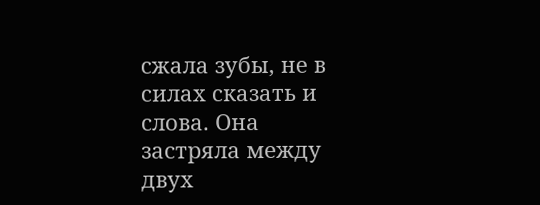сжала зубы, не в силах сказать и слова. Она застряла между двух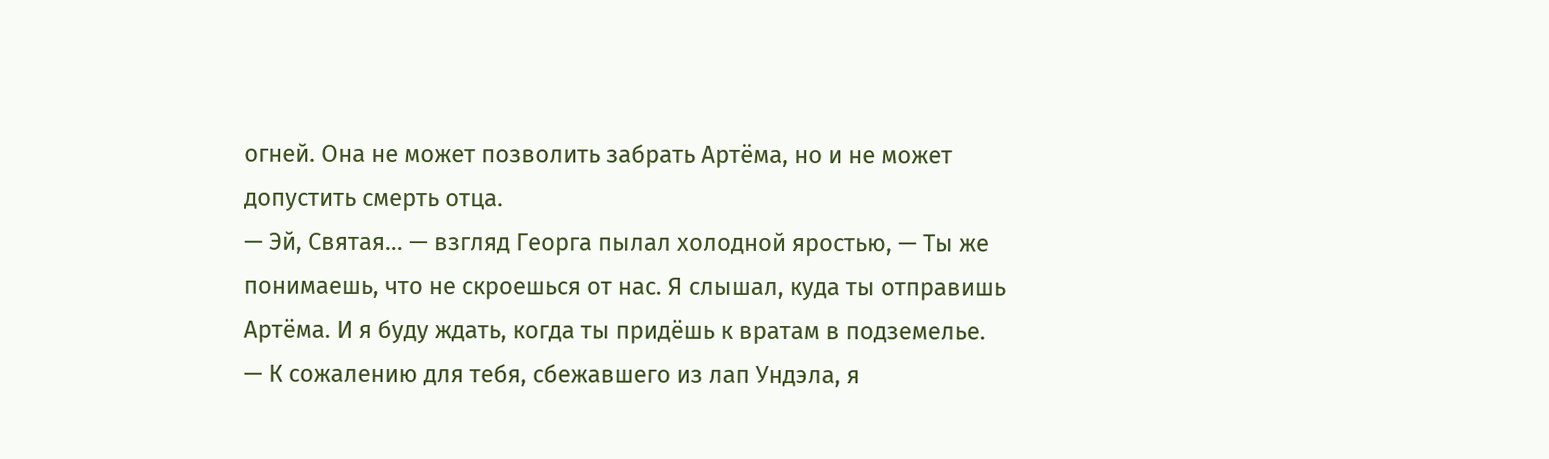огней. Она не может позволить забрать Артёма, но и не может допустить смерть отца.
— Эй, Святая… — взгляд Георга пылал холодной яростью, — Ты же понимаешь, что не скроешься от нас. Я слышал, куда ты отправишь Артёма. И я буду ждать, когда ты придёшь к вратам в подземелье.
— К сожалению для тебя, сбежавшего из лап Ундэла, я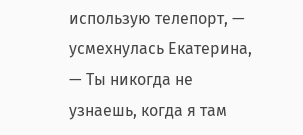использую телепорт, — усмехнулась Екатерина, — Ты никогда не узнаешь, когда я там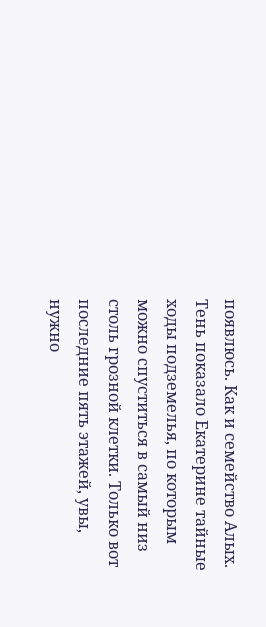появлюсь. Как и семейство Алых.
Тень показало Екатерине тайные ходы подземелья, по которым можно спуститься в самый низ столь грозной клетки. Только вот последние пять этажей, увы, нужно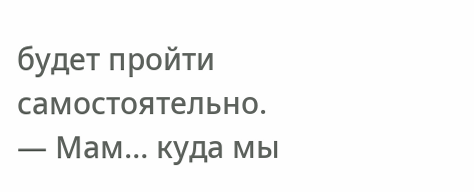будет пройти самостоятельно.
— Мам… куда мы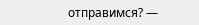отправимся? —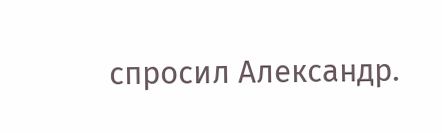спросил Александр.